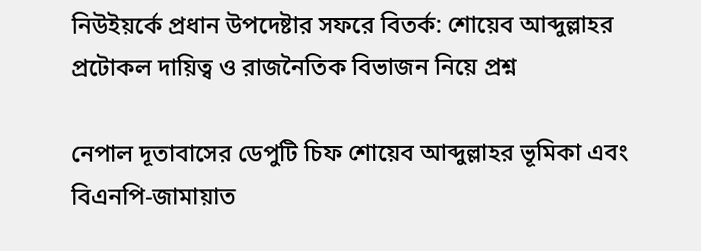নিউইয়র্কে প্রধান উপদেষ্টার সফরে বিতর্ক: শোয়েব আব্দুল্লাহর প্রটোকল দায়িত্ব ও রাজনৈতিক বিভাজন নিয়ে প্রশ্ন

নেপাল দূতাবাসের ডেপুটি চিফ শোয়েব আব্দুল্লাহর ভূমিকা এবং বিএনপি-জামায়াত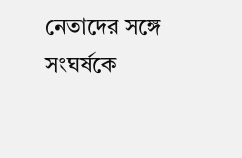নেতাদের সঙ্গে সংঘর্ষকে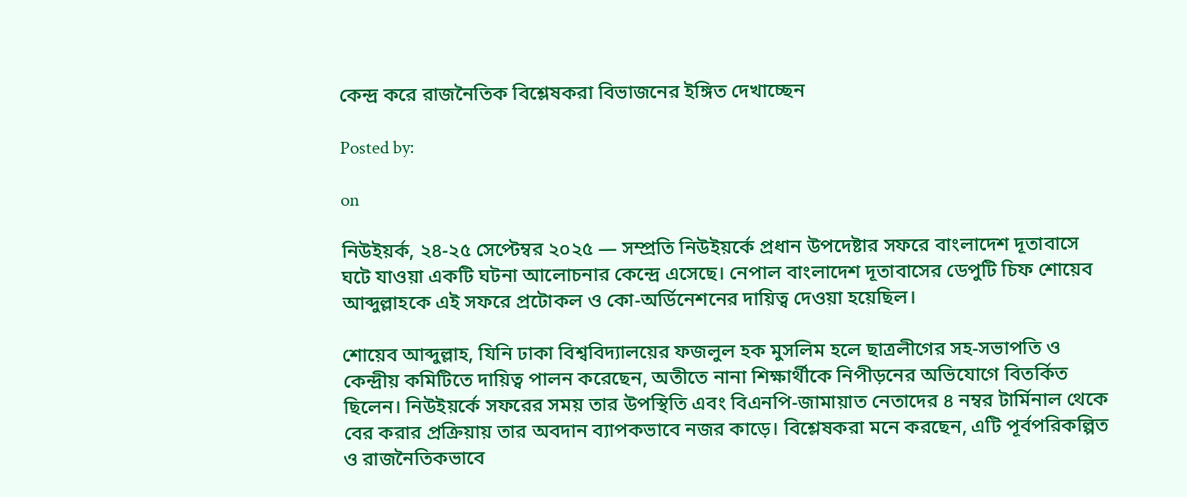কেন্দ্র করে রাজনৈতিক বিশ্লেষকরা বিভাজনের ইঙ্গিত দেখাচ্ছেন

Posted by:

on

নিউইয়র্ক, ২৪-২৫ সেপ্টেম্বর ২০২৫ — সম্প্রতি নিউইয়র্কে প্রধান উপদেষ্টার সফরে বাংলাদেশ দূতাবাসে ঘটে যাওয়া একটি ঘটনা আলোচনার কেন্দ্রে এসেছে। নেপাল বাংলাদেশ দূতাবাসের ডেপুটি চিফ শোয়েব আব্দুল্লাহকে এই সফরে প্রটোকল ও কো-অর্ডিনেশনের দায়িত্ব দেওয়া হয়েছিল।

শোয়েব আব্দুল্লাহ, যিনি ঢাকা বিশ্ববিদ্যালয়ের ফজলুল হক মুসলিম হলে ছাত্রলীগের সহ-সভাপতি ও কেন্দ্রীয় কমিটিতে দায়িত্ব পালন করেছেন, অতীতে নানা শিক্ষার্থীকে নিপীড়নের অভিযোগে বিতর্কিত ছিলেন। নিউইয়র্কে সফরের সময় তার উপস্থিতি এবং বিএনপি-জামায়াত নেতাদের ৪ নম্বর টার্মিনাল থেকে বের করার প্রক্রিয়ায় তার অবদান ব্যাপকভাবে নজর কাড়ে। বিশ্লেষকরা মনে করছেন, এটি পূর্বপরিকল্পিত ও রাজনৈতিকভাবে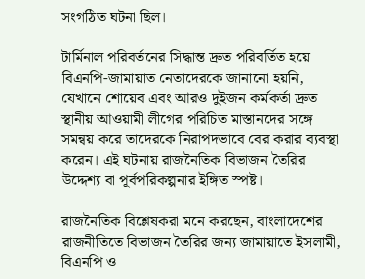সংগঠিত ঘটনা ছিল।

টার্মিনাল পরিবর্তনের সিদ্ধান্ত দ্রুত পরিবর্তিত হয়ে বিএনপি-জামায়াত নেতাদেরকে জানানো হয়নি, যেখানে শোয়েব এবং আরও দুইজন কর্মকর্তা দ্রুত স্থানীয় আওয়ামী লীগের পরিচিত মাস্তানদের সঙ্গে সমন্বয় করে তাদেরকে নিরাপদভাবে বের করার ব্যবস্থা করেন। এই ঘটনায় রাজনৈতিক বিভাজন তৈরির উদ্দেশ্য বা পূর্বপরিকল্পনার ইঙ্গিত স্পষ্ট।

রাজনৈতিক বিশ্লেষকরা মনে করছেন, বাংলাদেশের রাজনীতিতে বিভাজন তৈরির জন্য জামায়াতে ইসলামী, বিএনপি ও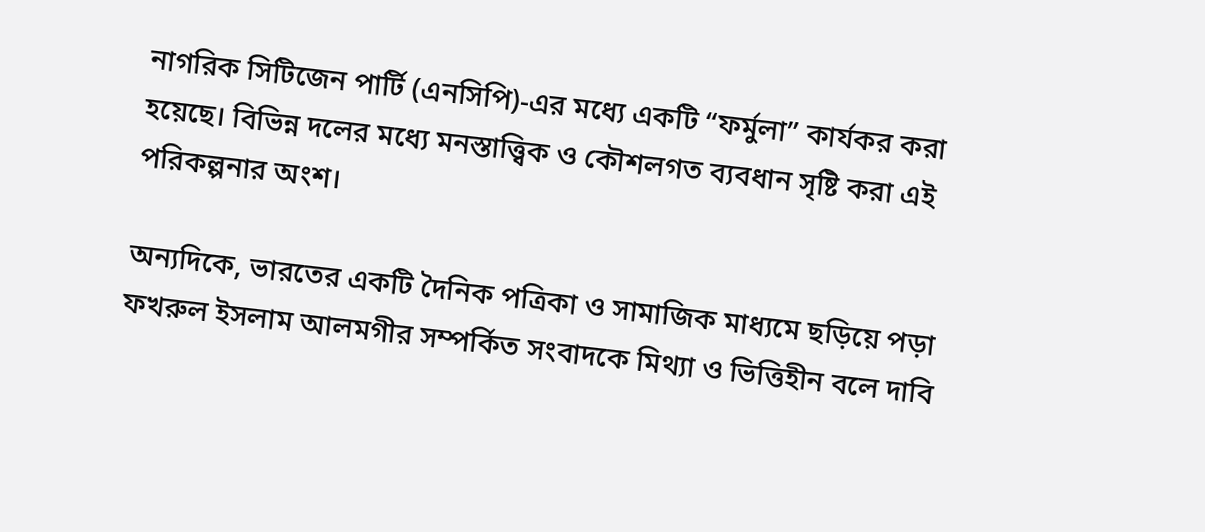নাগরিক সিটিজেন পার্টি (এনসিপি)-এর মধ্যে একটি “ফর্মুলা” কার্যকর করা হয়েছে। বিভিন্ন দলের মধ্যে মনস্তাত্ত্বিক ও কৌশলগত ব্যবধান সৃষ্টি করা এই পরিকল্পনার অংশ।

অন্যদিকে, ভারতের একটি দৈনিক পত্রিকা ও সামাজিক মাধ্যমে ছড়িয়ে পড়া ফখরুল ইসলাম আলমগীর সম্পর্কিত সংবাদকে মিথ্যা ও ভিত্তিহীন বলে দাবি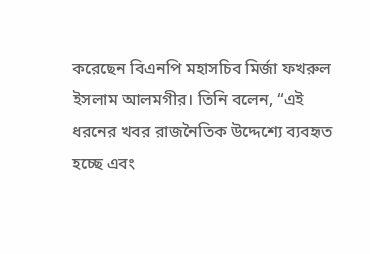করেছেন বিএনপি মহাসচিব মির্জা ফখরুল ইসলাম আলমগীর। তিনি বলেন, “এই ধরনের খবর রাজনৈতিক উদ্দেশ্যে ব্যবহৃত হচ্ছে এবং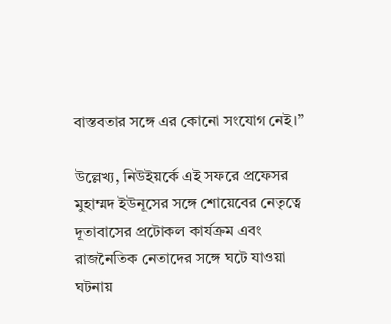বাস্তবতার সঙ্গে এর কোনো সংযোগ নেই।”

উল্লেখ্য, নিউইয়র্কে এই সফরে প্রফেসর মুহাম্মদ ইউনূসের সঙ্গে শোয়েবের নেতৃত্বে দূতাবাসের প্রটোকল কার্যক্রম এবং রাজনৈতিক নেতাদের সঙ্গে ঘটে যাওয়া ঘটনায়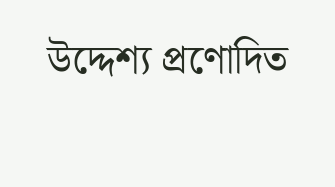উদ্দেশ্য প্রণোদিত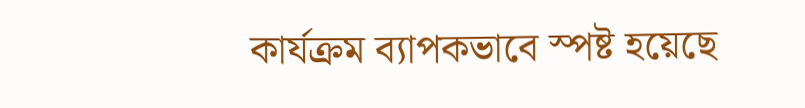কার্যক্রম ব্যাপকভাবে স্পষ্ট হয়েছে